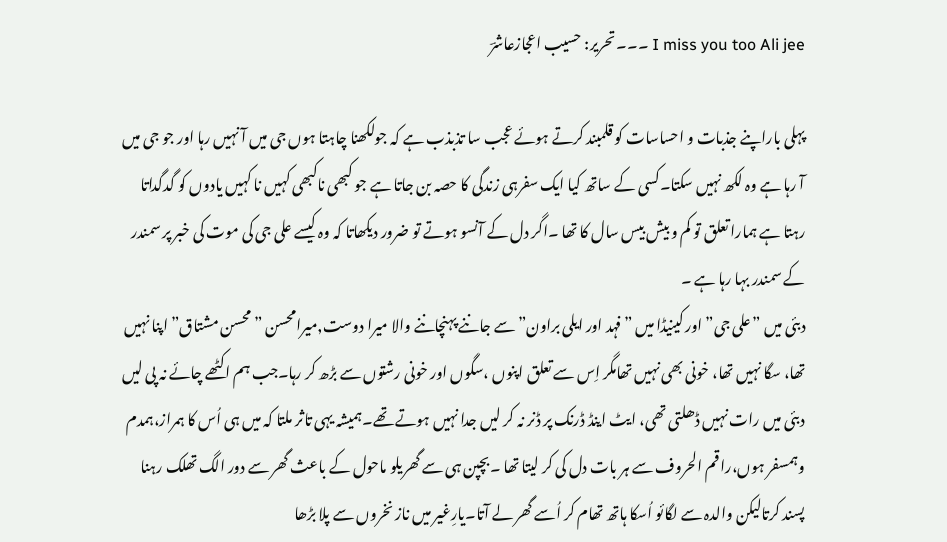I miss you too Ali jee ۔۔۔ تحریر: حسیب اعجازعاشرؔ

پہلی باراپنے جذبات و احساسات کو قلمبند کرتے ہوئے عجب سا تذبذب ہے کہ جولکھنا چاہتا ہوں جی میں آ نہیں رہا اور جو جی میں آ رہا ہے وہ لکھ نہیں سکتا۔کسی کے ساتھ کیا ایک سفرہی زندگی کا حصہ بن جاتا ہے جو کبھی ناکبھی کہیں نا کہیں یادوں کو گدگداتا رہتا ہے ہمارا تعلق تو کم و بیش بیس سال کا تھا ۔اگر دل کے آنسو ہوتے تو ضرور دیکھاتا کہ وہ کیسے علی جی کی موت کی خبر پر سمندر کے سمندر بہا رہا ہے ۔
دبئی میں ”علی جی” اور کینیڈا میں ”فہد اور ایلی براون” سے جاننے پہنچاننے والا میرا دوست,میرامحسن ”محسن مشتاق” اپنا نہیں تھا، سگا نہیں تھا، خونی بھی نہیں تھامگر اِس سے تعلق اپنوں ،سگوں اور خونی رشتوں سے بڑھ کر رہا۔جب ہم اکٹھے چائے نہ پی لیں دبئی میں رات نہیں ڈھلتی تھی، ایٹ اینڈ ڈرنک پر ڈنر نہ کر لیں جدا نہیں ہوتے تھے۔ہمیشہ یہی تاثر ملتا کہ میں ہی اُس کا ہمراز،ہمدم وہمسفر ہوں،راقم الحروف سے ہر بات دل کی کر لیتا تھا ۔بچپن ہی سے گھریلو ماحول کے باعث گھر سے دور الگ تھلک رہنا پسند کرتالیکن والدہ سے لگائو اُسکا ہاتھ تھام کر اُسے گھر لے آتا۔یارِغیر میں ناز نخروں سے پلا بڑھا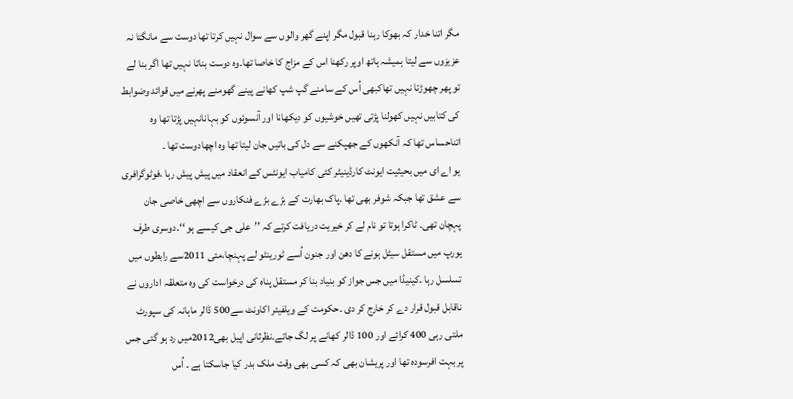مگر اتنا خدار کہ بھوکا رہنا قبول مگر اپنے گھر والوں سے سوال نہیں کرتا تھا دوست سے مانگتا نہ عزیزوں سے لیتا ہمیشہ ہاتھ اوپر رکھنا اس کے مزاج کا خاصا تھا۔وہ دوست بناتا نہیں تھا اگر بنا لے تو پھر چھوڑتا نہیں تھاکبھی اُس کے سامنے گپ شپ کھانے پینے گھومنے پھرنے میں قوائد وضوابط کی کتابیں نہیں کھولنا پڑتی تھیں خوشیوں کو دیکھانا اور آنسوئوں کو بہانانہیں پڑتا تھا وہ اتناحساس تھا کہ آنکھوں کے جھپکنے سے دل کی باتیں جان لیتا تھا وہ اچھادوست تھا ۔
یو اے ای میں بحیثیت ایونٹ کارڈینیٹر کئی کامیاب ایونٹس کے انعقاد میں پیش پیش رہا ،فوٹوگرافری سے عشق تھا جبکہ شوفر بھی تھا ۔پاک بھارت کے بڑے بڑے فنکاروں سے اچھی خاصی جان پہچان تھی۔ ٹاکرا ہوتا تو نام لے کر خیریت دریافت کرتے کہ ’’علی جی کیسے ہو ‘‘۔دوسری طرف یورپ میں مستقل سیٹل ہونے کا دھن اور جنون اُسے ٹورینٹو لے پہنچا،مئی 2011سے رابطوں میں تسلسل رہا ۔کینیڈا میں جس جواز کو بنیاد بنا کر مستقل پناہ کی درخواست کی وہ متعلقہ اداروں نے ناقابل قبول قرار دے کر خارج کر دی ۔حکومت کے ویلفیئر اکاونٹ سے500 ڈالر ماہانہ کی سپورٹ ملتی رہی 400 کرائے اور 100 ڈالر کھانے پر لگ جاتے۔نظرثانی اپیل بھی2012میں رد ہو گئی جس پر بہت افرسودہ تھا اور پریشان بھی کہ کسی بھی وقت ملک بدر کیا جاسکتا ہے ۔ اُس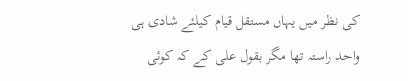کی نظر میں یہاں مستقل قیام کیلئے شادی ہی واحد راستہ تھا مگر بقول علی کے کہ کوئی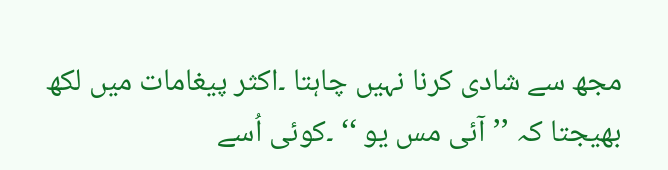مجھ سے شادی کرنا نہیں چاہتا ۔اکثر پیغامات میں لکھ بھیجتا کہ ’’آئی مس یو ‘‘ ۔کوئی اُسے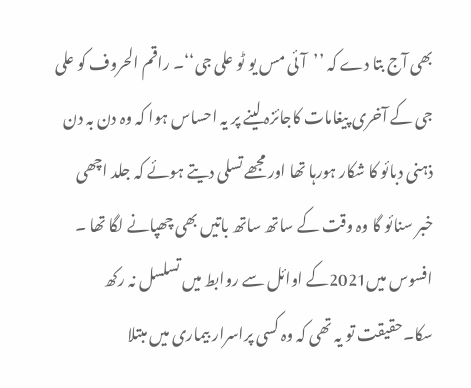بھی آج بتا دے کہ ’’آئی مس یو ٹو علی جی‘‘۔ راقم الحروف کو علی جی کے آخری پیغامات کاجائزہ لینے پر یہ احساس ہوا کہ وہ دن بہ دن ذہنی دبائو کا شکار ہورہا تھا اور مجھے تسلی دیتے ہوئے کہ جلد اچھی خبر سنائو گا وہ وقت کے ساتھ ساتھ باتیں بھی چھپانے لگا تھا ۔
افسوس میں2021کے اوائل سے روابط میں تسلسل نہ رکھ سکا۔حقیقت تو یہ تھی کہ وہ کسی پراسرار بیماری میں مبتلا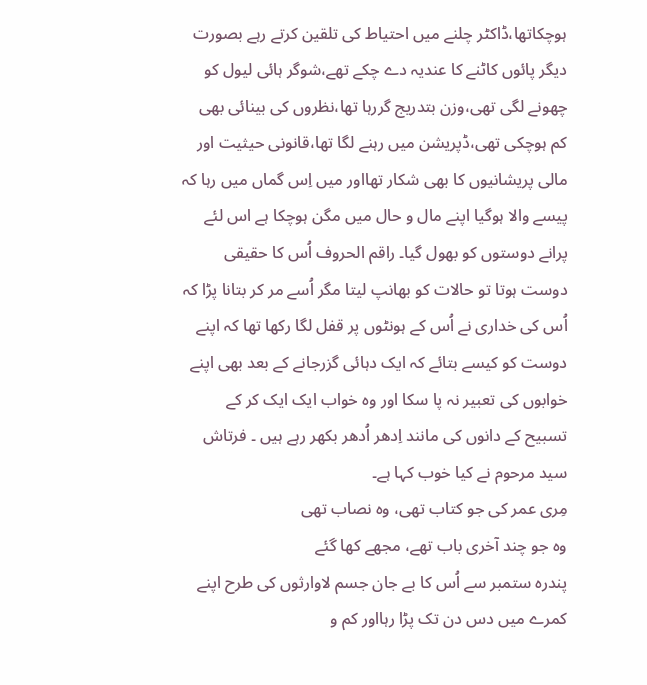ہوچکاتھا،ڈاکٹر چلنے میں احتیاط کی تلقین کرتے رہے بصورت دیگر پائوں کاٹنے کا عندیہ دے چکے تھے،شوگر ہائی لیول کو چھونے لگی تھی،وزن بتدریج گررہا تھا،نظروں کی بینائی بھی کم ہوچکی تھی،ڈپریشن میں رہنے لگا تھا،قانونی حیثیت اور مالی پریشانیوں کا بھی شکار تھااور میں اِس گماں میں رہا کہ پیسے والا ہوگیا اپنے مال و حال میں مگن ہوچکا ہے اس لئے پرانے دوستوں کو بھول گیا۔ راقم الحروف اُس کا حقیقی دوست ہوتا تو حالات کو بھانپ لیتا مگر اُسے مر کر بتانا پڑا کہ اُس کی خداری نے اُس کے ہونٹوں پر قفل لگا رکھا تھا کہ اپنے دوست کو کیسے بتائے کہ ایک دہائی گزرجانے کے بعد بھی اپنے خوابوں کی تعبیر نہ پا سکا اور وہ خواب ایک ایک کر کے تسبیح کے دانوں کی مانند اِدھر اُدھر بکھر رہے ہیں ۔ فرتاش سید مرحوم نے کیا خوب کہا ہے۔
مِری عمر کی جو کتاب تھی، وہ نصاب تھی
وہ جو چند آخری باب تھے، مجھے کھا گئے
پندرہ ستمبر سے اُس کا بے جان جسم لاوارثوں کی طرح اپنے کمرے میں دس دن تک پڑا رہااور کم و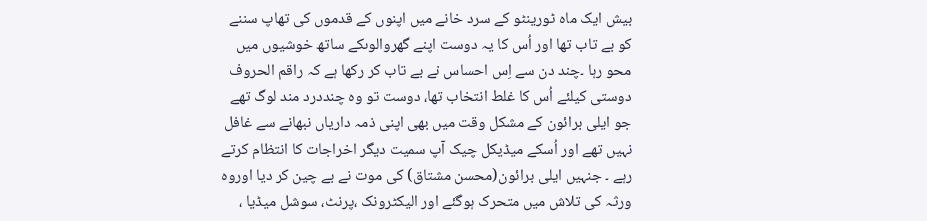بیش ایک ماہ ٹورینٹو کے سرد خانے میں اپنوں کے قدموں کی تھاپ سننے کو بے تاب تھا اور اُس کا یہ دوست اپنے گھروالوںکے ساتھ خوشیوں میں محو رہا ۔چند دن سے اِس احساس نے بے تاب کر رکھا ہے کہ راقم الحروف دوستی کیلئے اُس کا غلط انتخاب تھا، دوست تو وہ چنددرد مند لوگ تھے جو ایلی برائون کے مشکل وقت میں بھی اپنی ذمہ داریاں نبھانے سے غافل نہیں تھے اور اُسکے میڈیکل چیک آپ سمیت دیگر اخراجات کا انتظام کرتے رہے ۔ جنہیں ایلی برائون(محسن مشتاق) کی موت نے بے چین کر دیا اوروہ ورثہ کی تلاش میں متحرک ہوگئے اور الیکٹرونک ،پرنٹ، سوشل میڈیا ،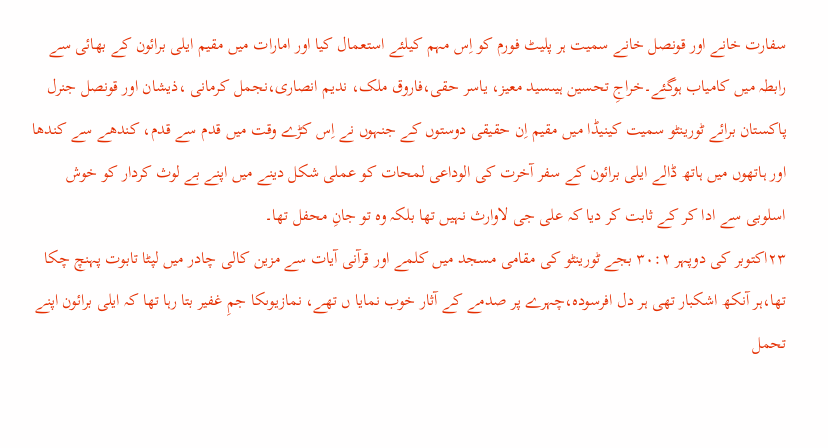سفارت خانے اور قونصل خانے سمیت ہر پلیٹ فورم کو اِس مہم کیلئے استعمال کیا اور امارات میں مقیم ایلی برائون کے بھائی سے رابطہ میں کامیاب ہوگئے۔خراجِ تحسین ہیںسید معیز، یاسر حقی،فاروق ملک، ندیم انصاری،نجمل کرمانی ،ذیشان اور قونصل جنرل پاکستان برائے ٹورینٹو سمیت کینیڈا میں مقیم اِن حقیقی دوستوں کے جنہوں نے اِس کڑے وقت میں قدم سے قدم، کندھے سے کندھا اور ہاتھوں میں ہاتھ ڈالے ایلی برائون کے سفر آخرت کی الوداعی لمحات کو عملی شکل دینے میں اپنے بے لوث کردار کو خوش اسلوبی سے ادا کر کے ثابت کر دیا کہ علی جی لاوارث نہیں تھا بلکہ وہ تو جانِ محفل تھا۔
۲۳اکتوبر کی دوپہر ۳۰:۲ بجے ٹورینٹو کی مقامی مسجد میں کلمے اور قرآنی آیات سے مزین کالی چادر میں لپٹا تابوت پہنچ چکا تھا،ہر آنکھ اشکبار تھی ہر دل افرسودہ،چہرے پر صدمے کے آثار خوب نمایا ں تھے، نمازیوںکا جمِ غفیر بتا رہا تھا کہ ایلی برائون اپنے تحمل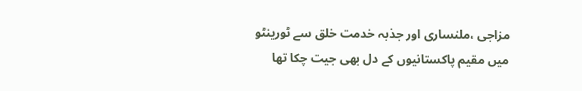مزاجی ،ملنساری اور جذبہ خدمت خلق سے ٹورینٹو میں مقیم پاکستانیوں کے دل بھی جیت چکا تھا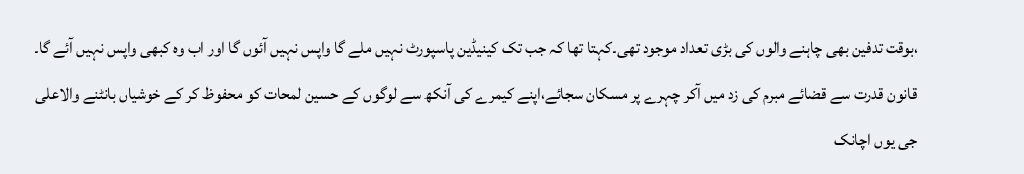،بوقت تدفین بھی چاہنے والوں کی بڑی تعداد موجود تھی۔کہتا تھا کہ جب تک کینیڈین پاسپورٹ نہیں ملے گا واپس نہیں آئوں گا اور اب وہ کبھی واپس نہیں آئے گا۔
قانون قدرت سے قضائے مبرم کی زد میں آکر چہرے پر مسکان سجائے،اپنے کیمرے کی آنکھ سے لوگوں کے حسین لمحات کو محفوظ کر کے خوشیاں بانٹنے والاعلی جی یوں اچانک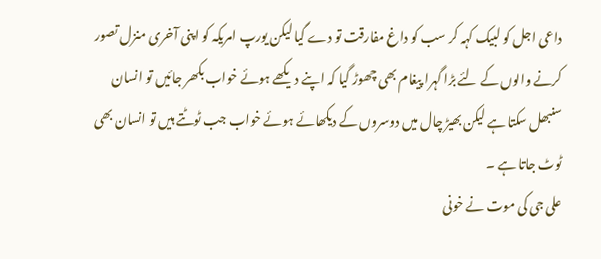داعی اجل کو لبیک کہہ کر سب کو داغ مفارقت تو دے گیا لیکن یورپ امریکہ کو اپنی آخری منزل تصور کرنے والوں کے لئے بڑا گہرا پیغام بھی چھوڑ گیا کہ اپنے دیکھے ہوئے خواب بکھر جائیں تو انسان سنبھل سکتا ہے لیکن بھیڑ چال میں دوسروں کے دیکھائے ہوئے خواب جب ٹوٹتے ہیں تو انسان بھی ٹوٹ جاتا ہے ۔
علی جی کی موت نے خونی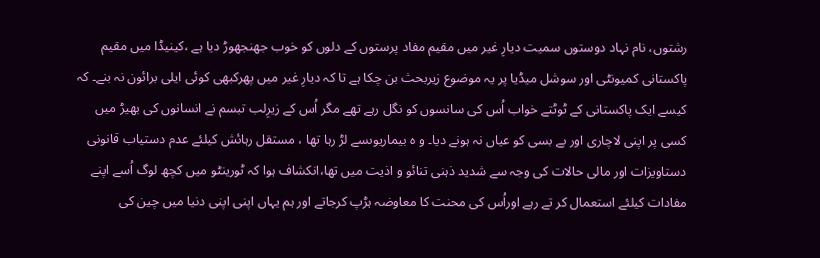رشتوں، نام نہاد دوستوں سمیت دیارِ غیر میں مقیم مفاد پرستوں کے دلوں کو خوب جھنجھوڑ دیا ہے ،کینیڈا میں مقیم پاکستانی کمیونٹی اور سوشل میڈیا پر یہ موضوع زیربحث بن چکا ہے تا کہ دیارِ غیر میں پھرکبھی کوئی ایلی برائون نہ بنے۔ کہ کیسے ایک پاکستانی کے ٹوٹتے خواب اُس کی سانسوں کو نگل رہے تھے مگر اُس کے زیرِلب تبسم نے انسانوں کی بھیڑ میں کسی پر اپنی لاچاری اور بے بسی کو عیاں نہ ہونے دیا۔ و ہ بیماریوںسے لڑ رہا تھا ، مستقل رہائش کیلئے عدم دستیاب قانونی دستاویزات اور مالی حالات کی وجہ سے شدید ذہنی تنائو و اذیت میں تھا،انکشاف ہوا کہ ٹورینٹو میں کچھ لوگ اُسے اپنے مفادات کیلئے استعمال کر تے رہے اوراُس کی محنت کا معاوضہ ہڑپ کرجاتے اور ہم یہاں اپنی اپنی دنیا میں چین کی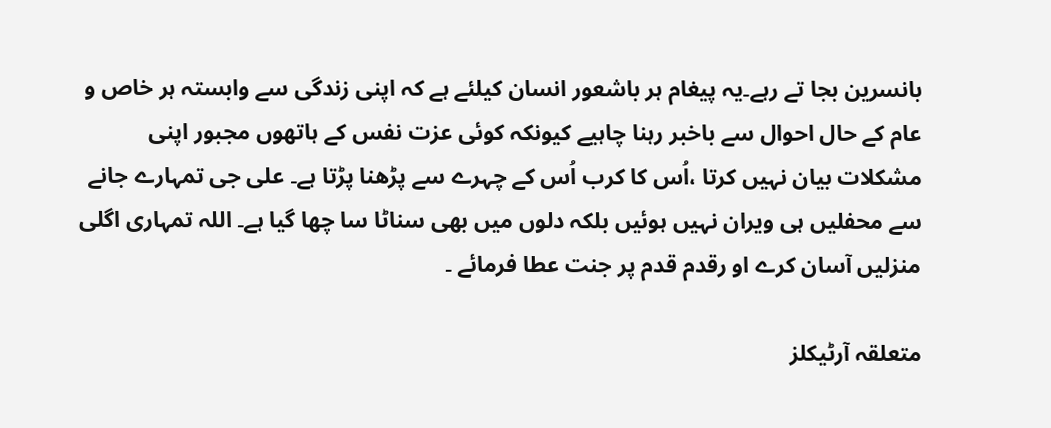بانسرین بجا تے رہے۔یہ پیغام ہر باشعور انسان کیلئے ہے کہ اپنی زندگی سے وابستہ ہر خاص و عام کے حال احوال سے باخبر رہنا چاہیے کیونکہ کوئی عزت نفس کے ہاتھوں مجبور اپنی مشکلات بیان نہیں کرتا ،اُس کا کرب اُس کے چہرے سے پڑھنا پڑتا ہے۔ علی جی تمہارے جانے سے محفلیں ہی ویران نہیں ہوئیں بلکہ دلوں میں بھی سناٹا سا چھا گیا ہے۔ اللہ تمہاری اگلی منزلیں آسان کرے او رقدم قدم پر جنت عطا فرمائے ۔

متعلقہ آرٹیکلز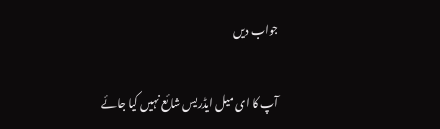جواب دیں

آپ کا ای میل ایڈریس شائع نہیں کیا جائے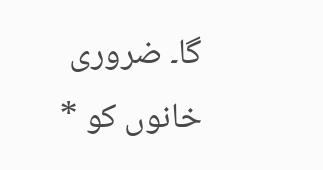گا۔ ضروری خانوں کو *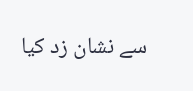سے نشان زد کیا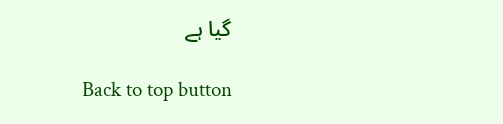گیا ہے

Back to top button